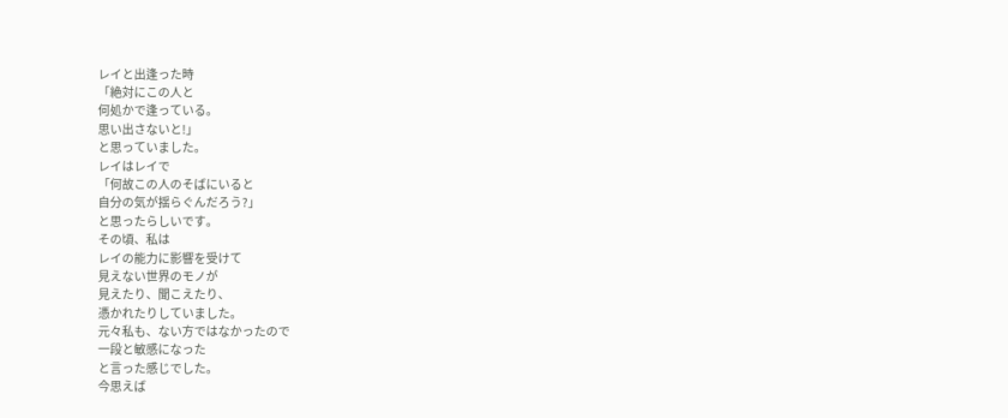レイと出逢った時
「絶対にこの人と
何処かで逢っている。
思い出さないと!」
と思っていました。
レイはレイで
「何故この人のそばにいると
自分の気が揺らぐんだろう?」
と思ったらしいです。
その頃、私は
レイの能力に影響を受けて
見えない世界のモノが
見えたり、聞こえたり、
憑かれたりしていました。
元々私も、ない方ではなかったので
一段と敏感になった
と言った感じでした。
今思えば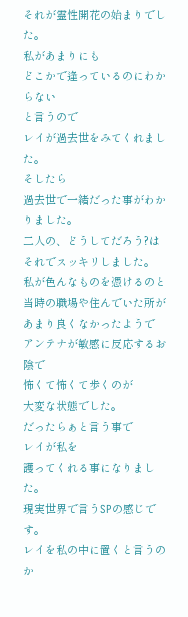それが霊性開花の始まりでした。
私があまりにも
どこかで逢っているのにわからない
と言うので
レイが過去世をみてくれました。
そしたら
過去世で一緒だった事がわかりました。
二人の、どうしてだろう?は
それでスッキリしました。
私が色んなものを憑けるのと
当時の職場や住んでいた所が
あまり良くなかったようで
アンテナが敏感に反応するお陰で
怖くて怖くて歩くのが
大変な状態でした。
だったらぁと言う事で
レイが私を
護ってくれる事になりました。
現実世界で言うSPの感じです。
レイを私の中に置くと言うのか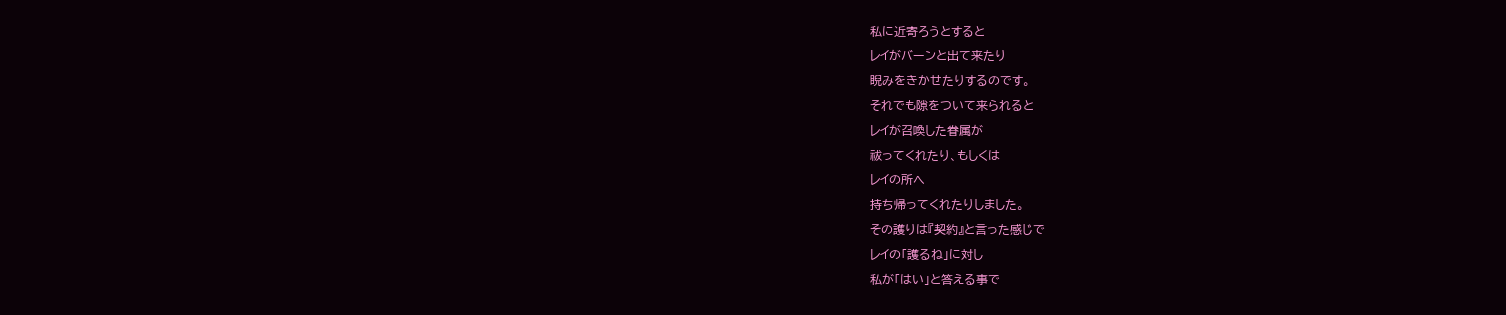私に近寄ろうとすると
レイがバーンと出て来たり
睨みをきかせたりするのです。
それでも隙をついて来られると
レイが召喚した眷属が
祓ってくれたり、もしくは
レイの所へ
持ち帰ってくれたりしました。
その護りは『契約』と言った感じで
レイの「護るね」に対し
私が「はい」と答える事で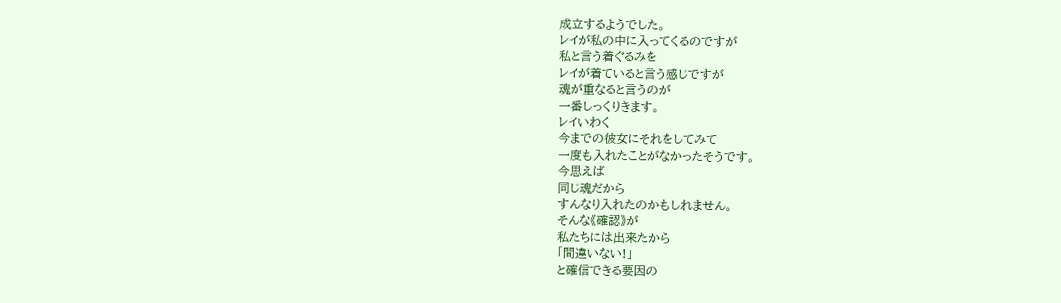成立するようでした。
レイが私の中に入ってくるのですが
私と言う着ぐるみを
レイが着ていると言う感じですが
魂が重なると言うのが
一番しっくりきます。
レイいわく
今までの彼女にそれをしてみて
一度も入れたことがなかったそうです。
今思えば
同じ魂だから
すんなり入れたのかもしれません。
そんな《確認》が
私たちには出来たから
「間違いない!」
と確信できる要因の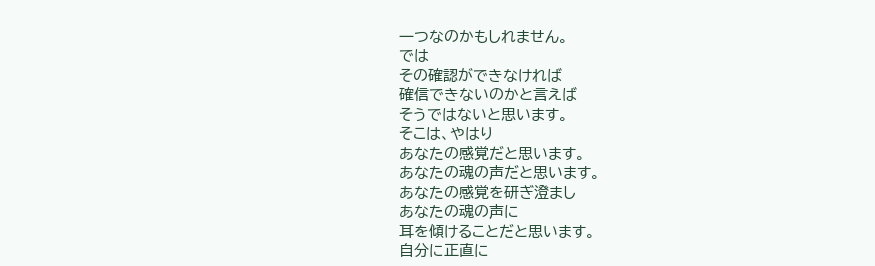一つなのかもしれません。
では
その確認ができなければ
確信できないのかと言えば
そうではないと思います。
そこは、やはり
あなたの感覚だと思います。
あなたの魂の声だと思います。
あなたの感覚を研ぎ澄まし
あなたの魂の声に
耳を傾けることだと思います。
自分に正直に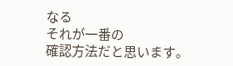なる
それが一番の
確認方法だと思います。